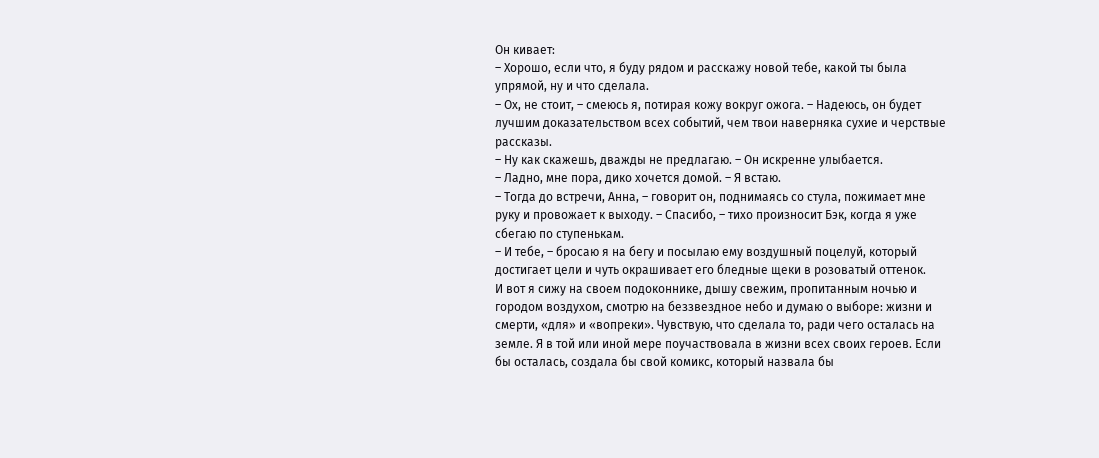Он кивает:
– Хорошо, если что, я буду рядом и расскажу новой тебе, какой ты была упрямой, ну и что сделала.
– Ох, не стоит, – смеюсь я, потирая кожу вокруг ожога. – Надеюсь, он будет лучшим доказательством всех событий, чем твои наверняка сухие и черствые рассказы.
– Ну как скажешь, дважды не предлагаю. – Он искренне улыбается.
– Ладно, мне пора, дико хочется домой. – Я встаю.
– Тогда до встречи, Анна, – говорит он, поднимаясь со стула, пожимает мне руку и провожает к выходу. – Спасибо, – тихо произносит Бэк, когда я уже сбегаю по ступенькам.
– И тебе, – бросаю я на бегу и посылаю ему воздушный поцелуй, который достигает цели и чуть окрашивает его бледные щеки в розоватый оттенок.
И вот я сижу на своем подоконнике, дышу свежим, пропитанным ночью и городом воздухом, смотрю на беззвездное небо и думаю о выборе: жизни и смерти, «для» и «вопреки». Чувствую, что сделала то, ради чего осталась на земле. Я в той или иной мере поучаствовала в жизни всех своих героев. Если бы осталась, создала бы свой комикс, который назвала бы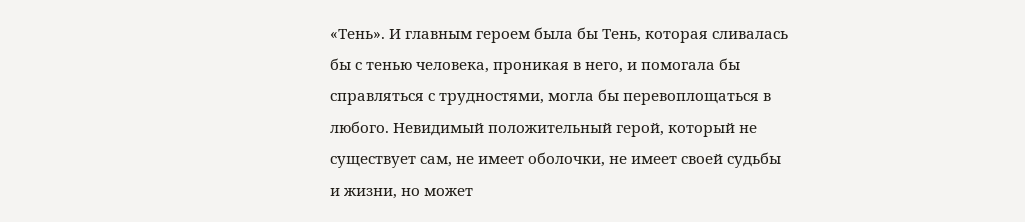«Тень». И главным героем была бы Тень, которая сливалась бы с тенью человека, проникая в него, и помогала бы справляться с трудностями, могла бы перевоплощаться в любого. Невидимый положительный герой, который не существует сам, не имеет оболочки, не имеет своей судьбы и жизни, но может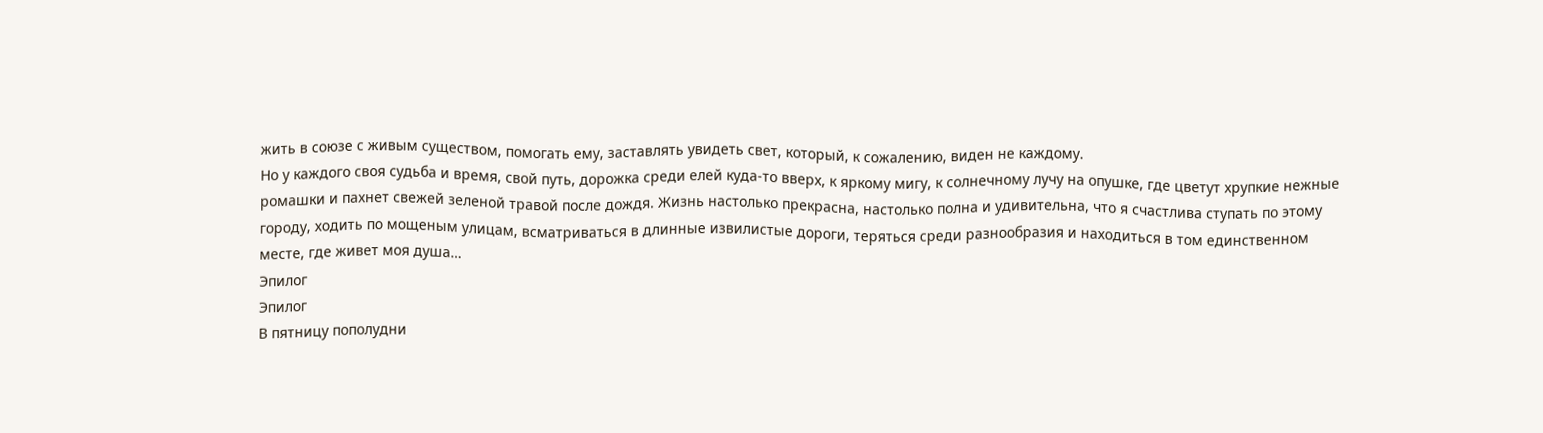жить в союзе с живым существом, помогать ему, заставлять увидеть свет, который, к сожалению, виден не каждому.
Но у каждого своя судьба и время, свой путь, дорожка среди елей куда-то вверх, к яркому мигу, к солнечному лучу на опушке, где цветут хрупкие нежные ромашки и пахнет свежей зеленой травой после дождя. Жизнь настолько прекрасна, настолько полна и удивительна, что я счастлива ступать по этому городу, ходить по мощеным улицам, всматриваться в длинные извилистые дороги, теряться среди разнообразия и находиться в том единственном месте, где живет моя душа…
Эпилог
Эпилог
В пятницу пополудни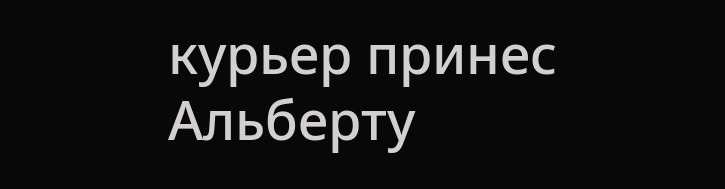курьер принес Альберту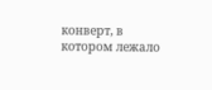конверт, в котором лежало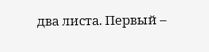два листа. Первый –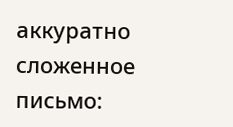аккуратно сложенное письмо: